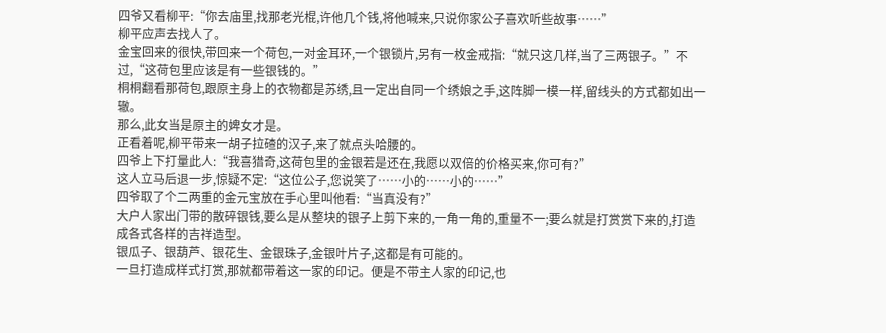四爷又看柳平:“你去庙里,找那老光棍,许他几个钱,将他喊来,只说你家公子喜欢听些故事……”
柳平应声去找人了。
金宝回来的很快,带回来一个荷包,一对金耳环,一个银锁片,另有一枚金戒指:“就只这几样,当了三两银子。”不过,“这荷包里应该是有一些银钱的。”
桐桐翻看那荷包,跟原主身上的衣物都是苏绣,且一定出自同一个绣娘之手,这阵脚一模一样,留线头的方式都如出一辙。
那么,此女当是原主的婢女才是。
正看着呢,柳平带来一胡子拉碴的汉子,来了就点头哈腰的。
四爷上下打量此人:“我喜猎奇,这荷包里的金银若是还在,我愿以双倍的价格买来,你可有?”
这人立马后退一步,惊疑不定:“这位公子,您说笑了……小的……小的……”
四爷取了个二两重的金元宝放在手心里叫他看:“当真没有?”
大户人家出门带的散碎银钱,要么是从整块的银子上剪下来的,一角一角的,重量不一;要么就是打赏赏下来的,打造成各式各样的吉祥造型。
银瓜子、银葫芦、银花生、金银珠子,金银叶片子,这都是有可能的。
一旦打造成样式打赏,那就都带着这一家的印记。便是不带主人家的印记,也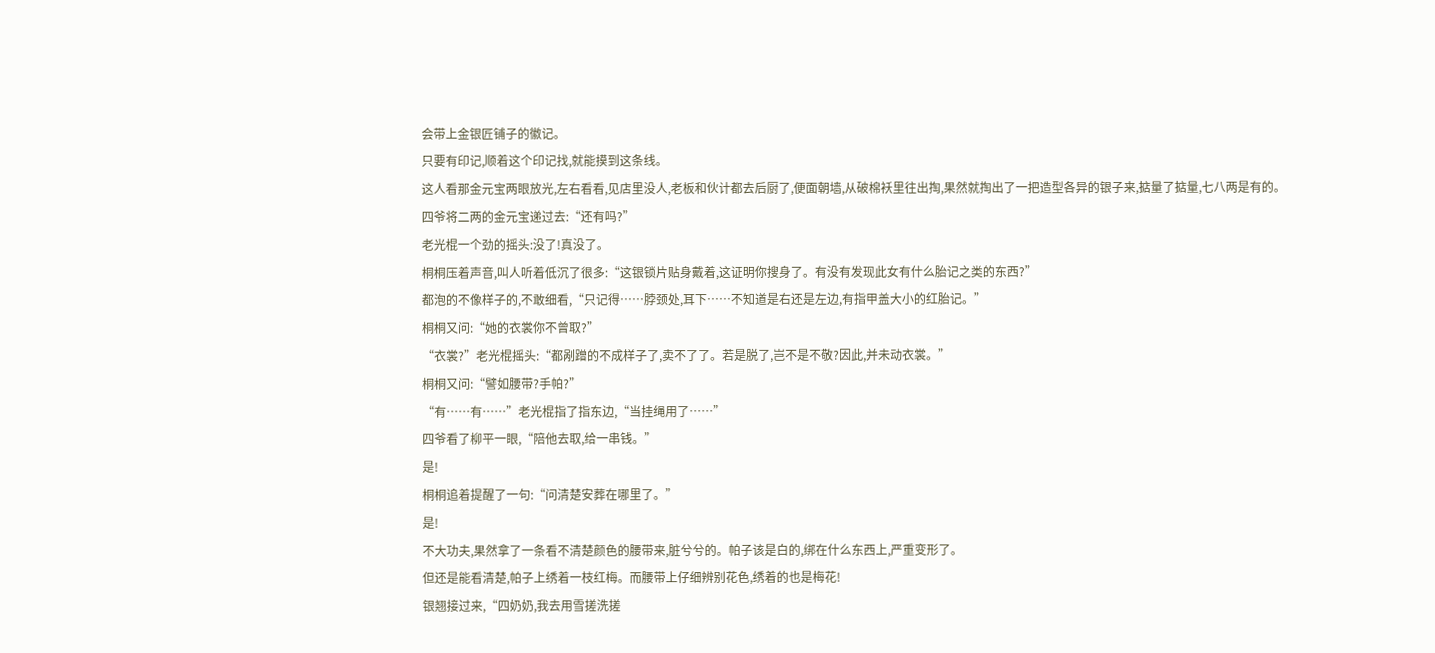会带上金银匠铺子的徽记。
只要有印记,顺着这个印记找,就能摸到这条线。
这人看那金元宝两眼放光,左右看看,见店里没人,老板和伙计都去后厨了,便面朝墙,从破棉袄里往出掏,果然就掏出了一把造型各异的银子来,掂量了掂量,七八两是有的。
四爷将二两的金元宝递过去:“还有吗?”
老光棍一个劲的摇头:没了!真没了。
桐桐压着声音,叫人听着低沉了很多:“这银锁片贴身戴着,这证明你搜身了。有没有发现此女有什么胎记之类的东西?”
都泡的不像样子的,不敢细看,“只记得……脖颈处,耳下……不知道是右还是左边,有指甲盖大小的红胎记。”
桐桐又问:“她的衣裳你不曾取?”
“衣裳?”老光棍摇头:“都剐蹭的不成样子了,卖不了了。若是脱了,岂不是不敬?因此,并未动衣裳。”
桐桐又问:“譬如腰带?手帕?”
“有……有……”老光棍指了指东边,“当挂绳用了……”
四爷看了柳平一眼,“陪他去取,给一串钱。”
是!
桐桐追着提醒了一句:“问清楚安葬在哪里了。”
是!
不大功夫,果然拿了一条看不清楚颜色的腰带来,脏兮兮的。帕子该是白的,绑在什么东西上,严重变形了。
但还是能看清楚,帕子上绣着一枝红梅。而腰带上仔细辨别花色,绣着的也是梅花!
银翘接过来,“四奶奶,我去用雪搓洗搓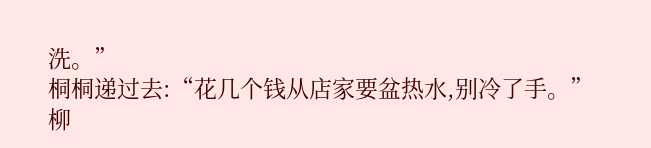洗。”
桐桐递过去:“花几个钱从店家要盆热水,别冷了手。”
柳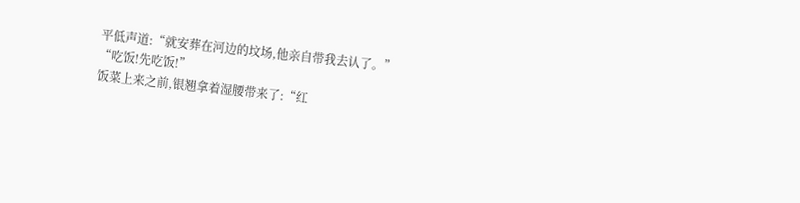平低声道:“就安葬在河边的坟场,他亲自带我去认了。”
“吃饭!先吃饭!”
饭菜上来之前,银翘拿着湿腰带来了:“红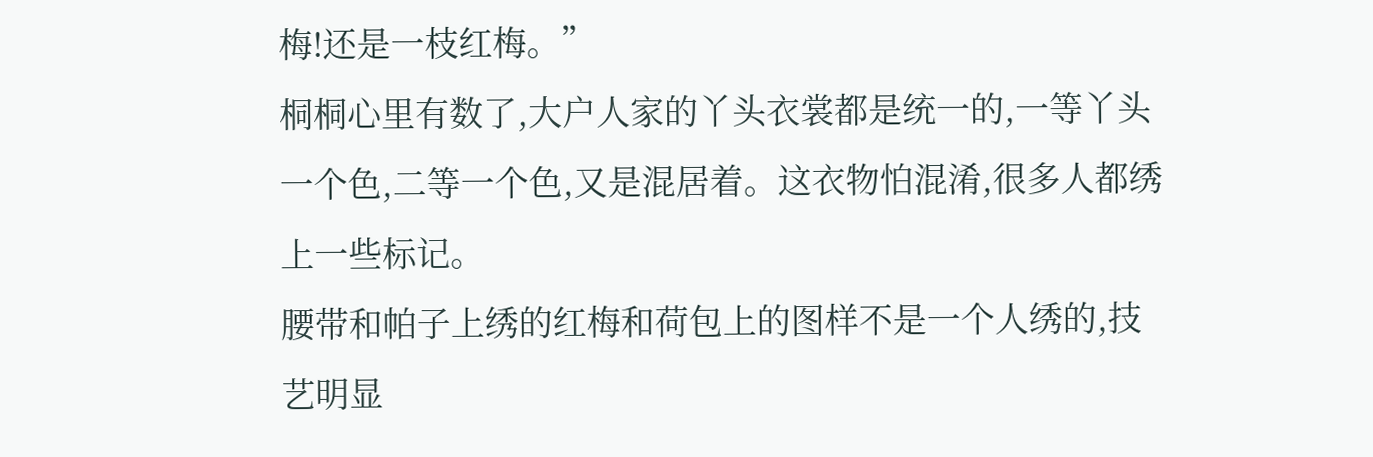梅!还是一枝红梅。”
桐桐心里有数了,大户人家的丫头衣裳都是统一的,一等丫头一个色,二等一个色,又是混居着。这衣物怕混淆,很多人都绣上一些标记。
腰带和帕子上绣的红梅和荷包上的图样不是一个人绣的,技艺明显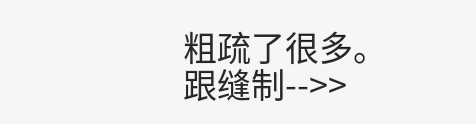粗疏了很多。跟缝制-->>